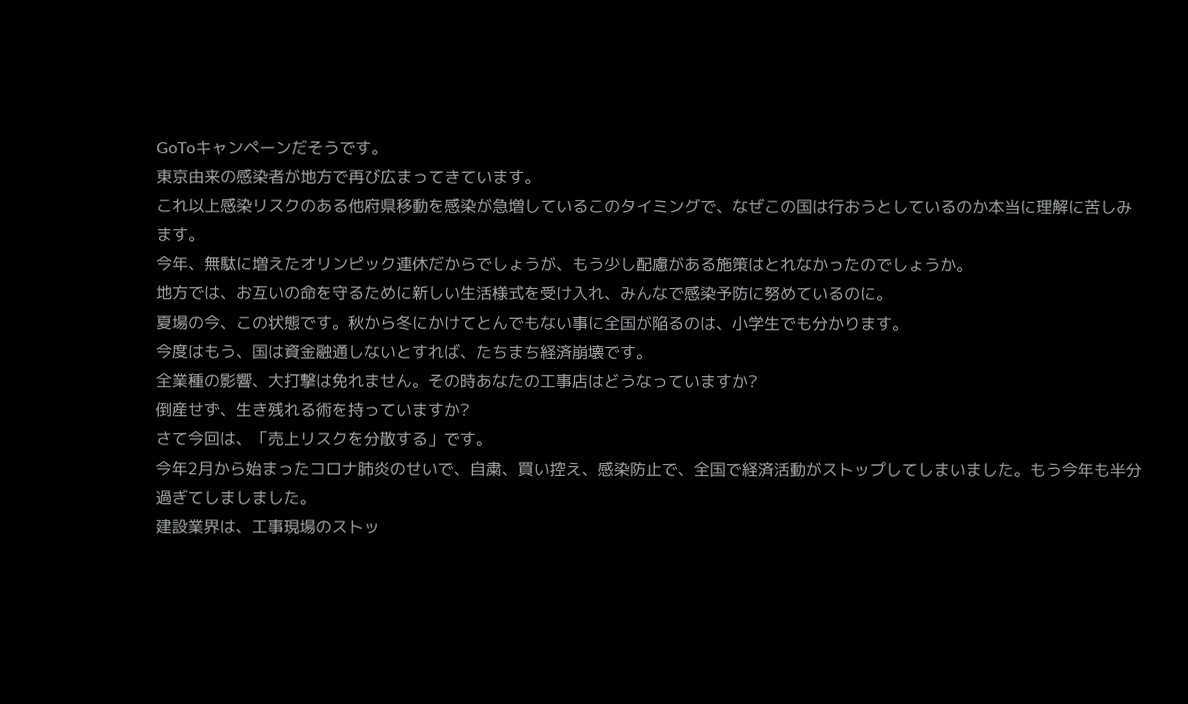GoToキャンペーンだそうです。
東京由来の感染者が地方で再び広まってきています。
これ以上感染リスクのある他府県移動を感染が急増しているこのタイミングで、なぜこの国は行おうとしているのか本当に理解に苦しみます。
今年、無駄に増えたオリンピック連休だからでしょうが、もう少し配慮がある施策はとれなかったのでしょうか。
地方では、お互いの命を守るために新しい生活様式を受け入れ、みんなで感染予防に努めているのに。
夏場の今、この状態です。秋から冬にかけてとんでもない事に全国が陥るのは、小学生でも分かります。
今度はもう、国は資金融通しないとすれば、たちまち経済崩壊です。
全業種の影響、大打撃は免れません。その時あなたの工事店はどうなっていますか?
倒産せず、生き残れる術を持っていますか?
さて今回は、「売上リスクを分散する」です。
今年2月から始まったコロナ肺炎のせいで、自粛、買い控え、感染防止で、全国で経済活動がストップしてしまいました。もう今年も半分過ぎてしましました。
建設業界は、工事現場のストッ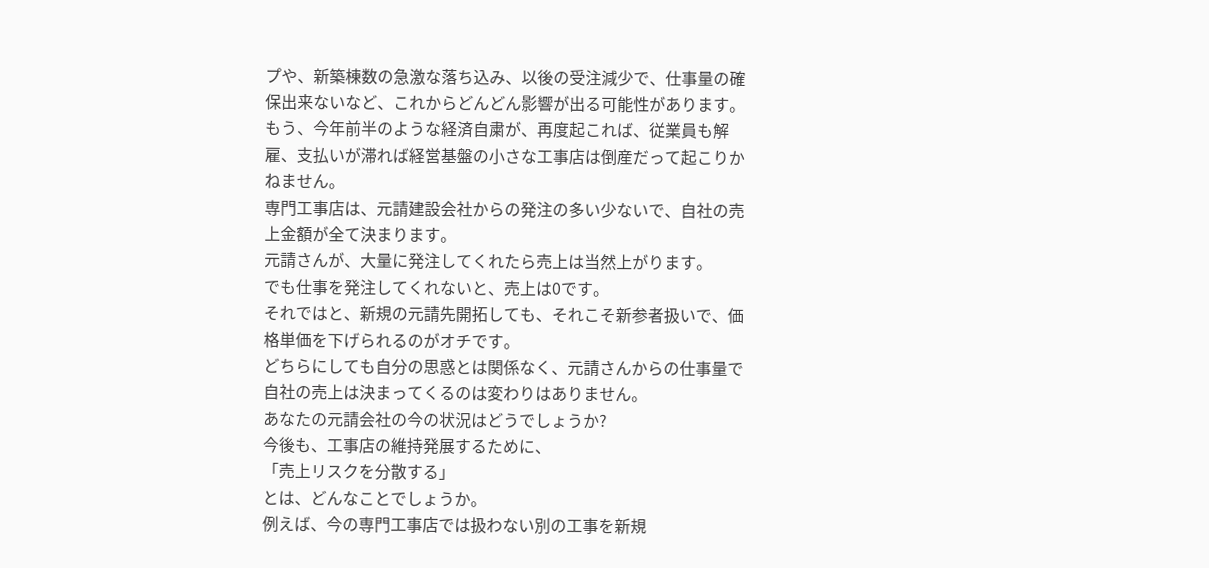プや、新築棟数の急激な落ち込み、以後の受注減少で、仕事量の確保出来ないなど、これからどんどん影響が出る可能性があります。
もう、今年前半のような経済自粛が、再度起これば、従業員も解雇、支払いが滞れば経営基盤の小さな工事店は倒産だって起こりかねません。
専門工事店は、元請建設会社からの発注の多い少ないで、自社の売上金額が全て決まります。
元請さんが、大量に発注してくれたら売上は当然上がります。
でも仕事を発注してくれないと、売上は0です。
それではと、新規の元請先開拓しても、それこそ新参者扱いで、価格単価を下げられるのがオチです。
どちらにしても自分の思惑とは関係なく、元請さんからの仕事量で自社の売上は決まってくるのは変わりはありません。
あなたの元請会社の今の状況はどうでしょうか?
今後も、工事店の維持発展するために、
「売上リスクを分散する」
とは、どんなことでしょうか。
例えば、今の専門工事店では扱わない別の工事を新規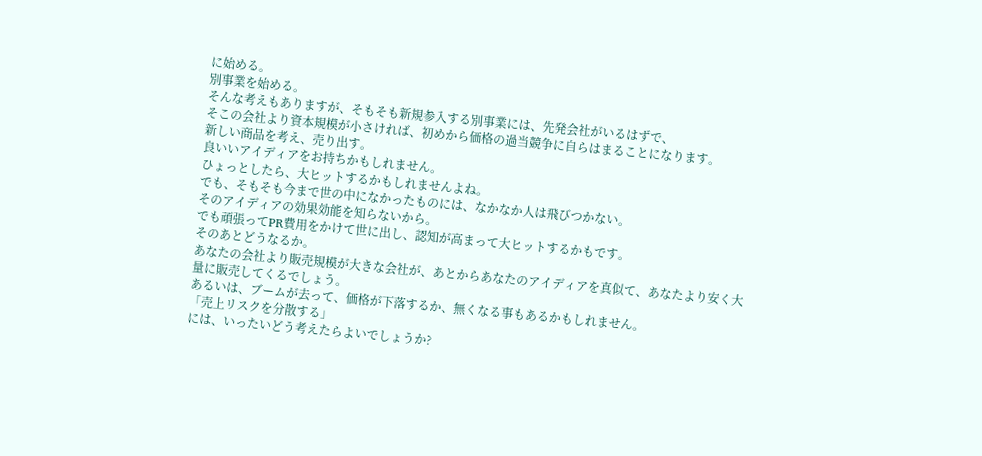に始める。
別事業を始める。
そんな考えもありますが、そもそも新規参入する別事業には、先発会社がいるはずで、
そこの会社より資本規模が小さければ、初めから価格の過当競争に自らはまることになります。
新しい商品を考え、売り出す。
良いいアイディアをお持ちかもしれません。
ひょっとしたら、大ヒットするかもしれませんよね。
でも、そもそも今まで世の中になかったものには、なかなか人は飛びつかない。
そのアイディアの効果効能を知らないから。
でも頑張ってPR費用をかけて世に出し、認知が高まって大ヒットするかもです。
そのあとどうなるか。
あなたの会社より販売規模が大きな会社が、あとからあなたのアイディアを真似て、あなたより安く大量に販売してくるでしょう。
あるいは、ブームが去って、価格が下落するか、無くなる事もあるかもしれません。
「売上リスクを分散する」
には、いったいどう考えたらよいでしょうか?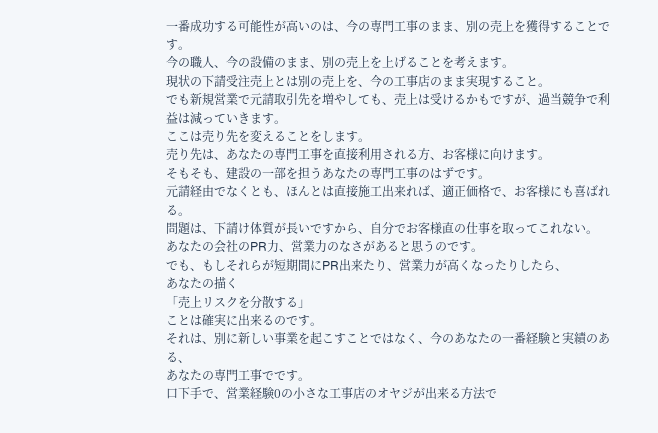一番成功する可能性が高いのは、今の専門工事のまま、別の売上を獲得することです。
今の職人、今の設備のまま、別の売上を上げることを考えます。
現状の下請受注売上とは別の売上を、今の工事店のまま実現すること。
でも新規営業で元請取引先を増やしても、売上は受けるかもですが、過当競争で利益は減っていきます。
ここは売り先を変えることをします。
売り先は、あなたの専門工事を直接利用される方、お客様に向けます。
そもそも、建設の一部を担うあなたの専門工事のはずです。
元請経由でなくとも、ほんとは直接施工出来れば、適正価格で、お客様にも喜ばれる。
問題は、下請け体質が長いですから、自分でお客様直の仕事を取ってこれない。
あなたの会社のPR力、営業力のなさがあると思うのです。
でも、もしそれらが短期間にPR出来たり、営業力が高くなったりしたら、
あなたの描く
「売上リスクを分散する」
ことは確実に出来るのです。
それは、別に新しい事業を起こすことではなく、今のあなたの一番経験と実績のある、
あなたの専門工事でです。
口下手で、営業経験0の小さな工事店のオヤジが出来る方法で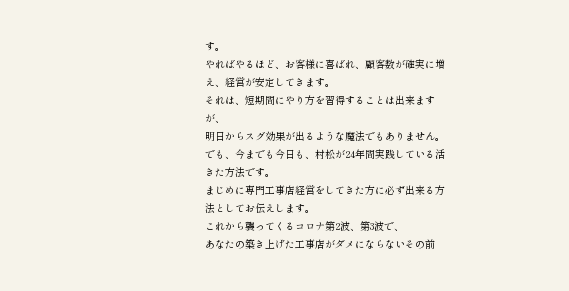す。
やればやるほど、お客様に喜ばれ、顧客数が確実に増え、経営が安定してきます。
それは、短期間にやり方を習得することは出来ますが、
明日からスグ効果が出るような魔法でもありません。
でも、今までも今日も、村松が24年間実践している活きた方法です。
まじめに専門工事店経営をしてきた方に必ず出来る方法としてお伝えします。
これから襲ってくるコロナ第2波、第3波で、
あなたの築き上げた工事店がダメにならないその前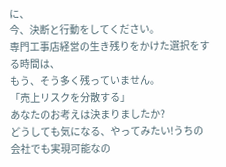に、
今、決断と行動をしてください。
専門工事店経営の生き残りをかけた選択をする時間は、
もう、そう多く残っていません。
「売上リスクを分散する」
あなたのお考えは決まりましたか?
どうしても気になる、やってみたい!うちの会社でも実現可能なの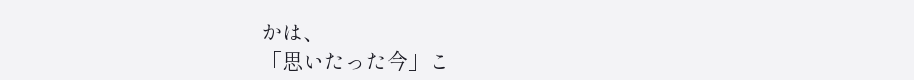かは、
「思いたった今」こ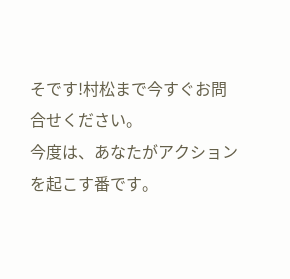そです!村松まで今すぐお問合せください。
今度は、あなたがアクションを起こす番です。